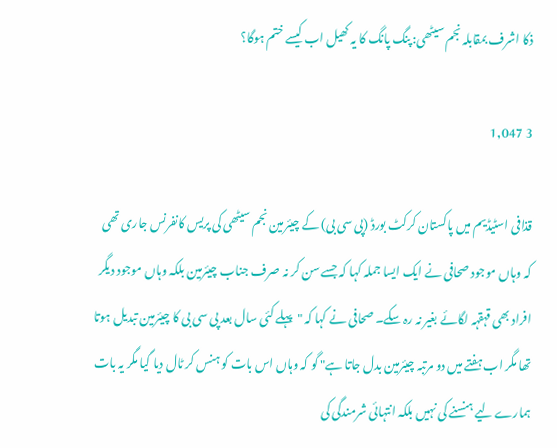ذکا اشرف بمقابلہ نجم سیٹھی: پنگ پانگ کا یہ کھیل اب کیسے ختم ہوگا؟

3 1,047

قذافی اسٹیڈیم میں پاکستان کرکٹ بورڈ (پی سی بی) کے چیئرمین نجم سیٹھی کی پریس کانفرنس جاری تھی کہ وہاں موجود صحافی نے ایک ایسا جملہ کہا کہ جسے سن کر نہ صرف جناب چیئرمین بلکہ وہاں موجود دیگر افراد بھی قہقہہ لگائے بغیر نہ رہ سکے۔ صحافی نے کہا کہ "پہلے کئی سال بعد پی سی بی کا چیئرمین تبدیل ہوتا تھا مگر اب ہفتے میں دو مرتبہ چیئرمین بدل جاتا ہے" گو کہ وہاں اس بات کو ہنس کر ٹال دیا گیا مگر یہ بات ہمارے لیے ہنسنے کی نہیں بلکہ انتہائی شرمندگی کی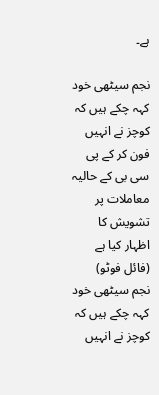ہے۔

نجم سیٹھی خود کہہ چکے ہیں کہ کوچز نے انہیں فون کر کے پی سی بی کے حالیہ معاملات پر تشویش کا اظہار کیا ہے (فائل فوٹو)
نجم سیٹھی خود کہہ چکے ہیں کہ کوچز نے انہیں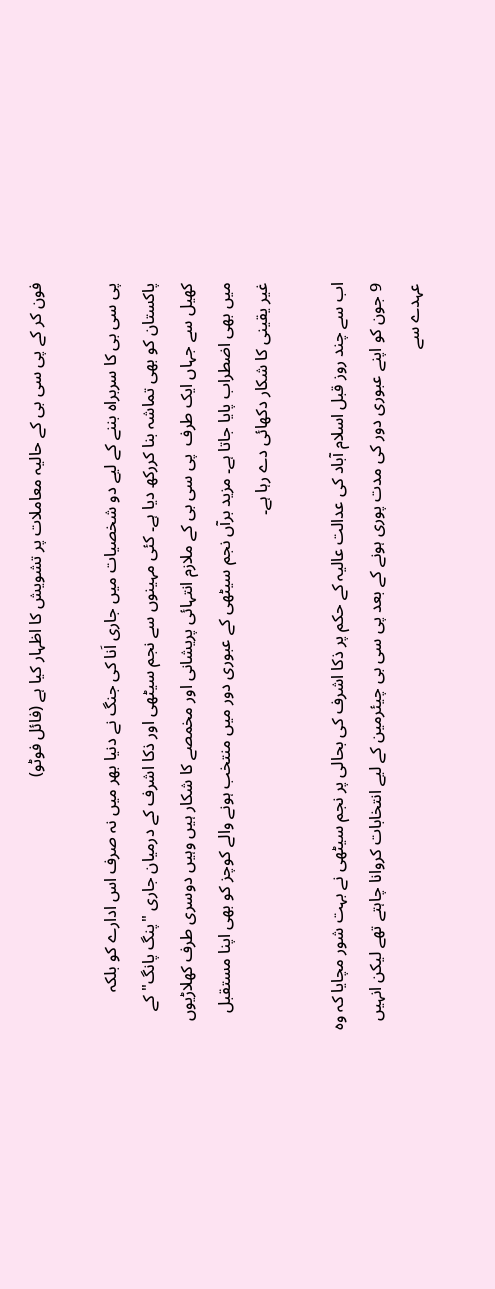فون کر کے پی سی بی کے حالیہ معاملات پر تشویش کا اظہار کیا ہے (فائل فوٹو)

پی سی بی کا سربراہ بننے کے لیے دو شخصیات میں جاری اَنا کی جنگ نے دنیا بھر میں نہ صرف اس ادارے کو بلکہ پاکستان کو بھی تماشہ بنا کررکھ دیا ہے۔ کئی مہینوں سے نجم سیٹھی اور ذکا اشرف کے درمیان جاری "پنگ پانگ" کے کھیل سے جہاں ایک طرف  پی سی بی کے ملازم انتہائی پریشانی اور مخمصے کا شکار ہیں وہیں دوسری طرف کھلاڑیوں میں بھی اضطراب پایا جاتا ہے۔ مزید برآں نجم سیٹھی کے عبوری دور میں منتخب ہونے والے کوچز کو بھی اپنا مستقبل غیر یقینی کا شکار دکھائی دے رہا ہے۔

اب سے چند روز قبل اسلام آباد کی عدالت عالیہ کے حکم پر ذکا اشرف کی بحالی پر نجم سیٹھی نے بہت شور مچایا کہ وہ 9 جون کو اپنے عبوری دور کی مدت پوری ہونے کے بعد پی سی بی چیئرمین کے لیے انتخابات کروانا چاہتے تھے لیکن انہیں عہدے سے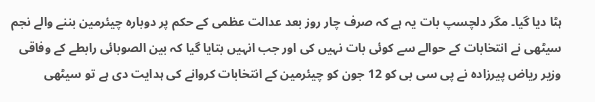ہٹا دیا گیا۔ مگر دلچسپ بات یہ ہے کہ صرف چار روز بعد عدالت عظمی کے حکم پر دوبارہ چیئرمین بننے والے نجم سیٹھی نے انتخابات کے حوالے سے کوئی بات نہیں کی اور جب انہیں بتایا گیا کہ بین الصوبائی رابطے کے وفاقی وزیر ریاض پیرزادہ نے پی سی بی کو 12 جون کو چیئرمین کے انتخابات کروانے کی ہدایت دی ہے تو سیٹھی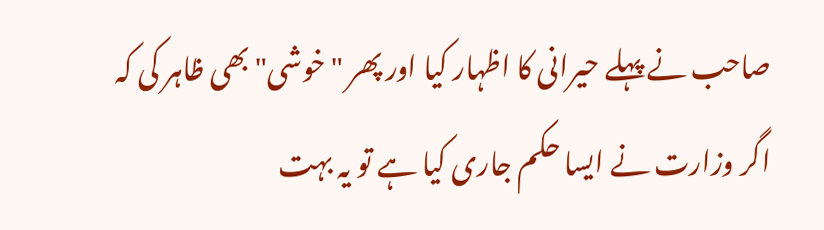صاحب نے پہلے حیرانی کا اظہار کیا اور پھر "خوشی" بھی ظاہر کی کہ اگر وزارت نے ایسا حکم جاری کیا ہے تو یہ بہت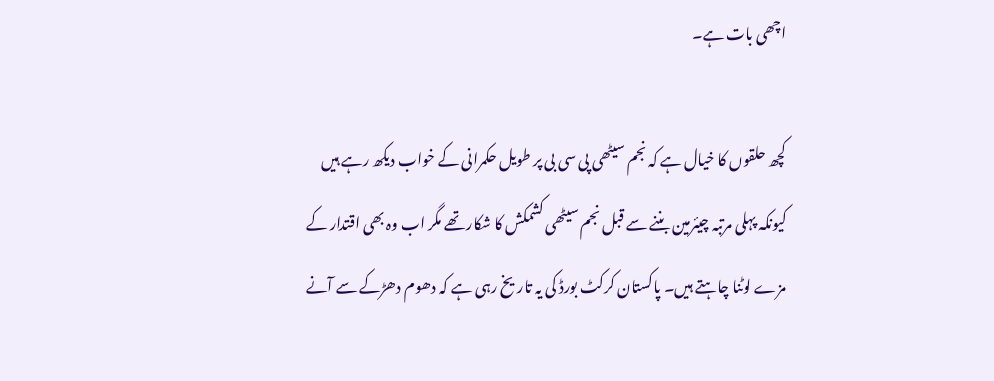اچھی بات ہے۔

کچھ حلقوں کا خیال ہے کہ نجم سیٹھی پی سی بی پر طویل حکمرانی کے خواب دیکھ رہے ہیں کیونکہ پہلی مرتبہ چیئرمین بننے سے قبل نجم سیٹھی کشمکش کا شکار تھے مگر اب وہ بھی اقتدار کے مزے لوٹنا چاہتے ہیں۔ پاکستان کرکٹ بورڈ کی یہ تاریخ رہی ہے کہ دھوم دھڑکے سے آنے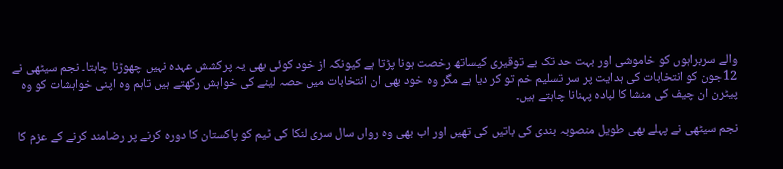والے سربراہوں کو خاموشی اور بہت حد تک بے توقیری کیساتھ رخصت ہونا پڑتا ہے کیونکہ از خود کوئی بھی یہ پرکشش عہدہ نہیں چھوڑنا چاہتا۔ نجم سیٹھی نے 12جون کو انتخابات کی ہدایت پر سر تسلیم خم تو کر دیا ہے مگر وہ خود بھی ان انتخابات میں حصہ لینے کی خواہش رکھتے ہیں تاہم وہ اپنی خواہشات کو وہ پیٹرن ان چیف کی منشا کا لبادہ پہنانا چاہتے ہیں۔

نجم سیٹھی نے پہلے بھی طویل منصوبہ بندی کی باتیں کی تھیں اور اب بھی وہ رواں سال سری لنکا کی ٹیم کو پاکستان کا دورہ کرنے پر رضامند کرنے کے عزم کا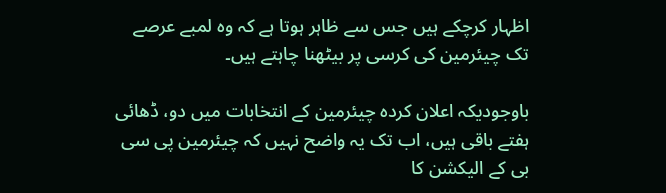اظہار کرچکے ہیں جس سے ظاہر ہوتا ہے کہ وہ لمبے عرصے تک چیئرمین کی کرسی پر بیٹھنا چاہتے ہیں۔

باوجودیکہ اعلان کردہ چیئرمین کے انتخابات میں دو، ڈھائی ہفتے باقی ہیں، اب تک یہ واضح نہیں کہ چیئرمین پی سی بی کے الیکشن کا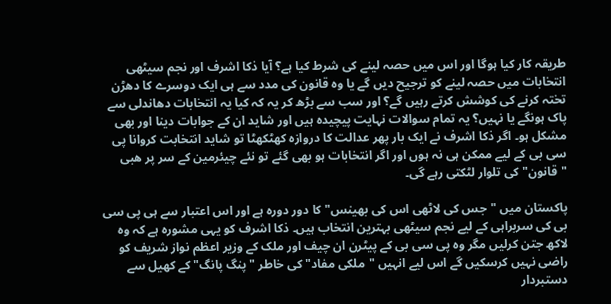طریقہ کار کیا ہوگا اور اس میں حصہ لینے کی شرط کیا ہے؟ آیا ذکا اشرف اور نجم سیٹھی انتخابات میں حصہ لینے کو ترجیح دیں گے یا وہ قانون کی مدد سے ہی ایک دوسرے کا دھڑن تختہ کرنے کی کوشش کرتے رہیں گے؟ اور سب سے بڑھ کر یہ کہ کیا یہ انتخابات دھاندلی سے پاک ہونگے یا نہیں؟ یہ تمام سوالات نہایت پیچیدہ ہیں اور شاید ان کے جوابات دینا اور بھی مشکل ہو۔ اگر ذکا اشرف نے ایک بار پھر عدالت کا دروازہ کھٹکھٹا تو شاید انتخابت کروانا پی سی بی کے لیے ممکن ہی نہ ہوں اور اگر انتخابات ہو بھی گئے تو نئے چیئرمین کے سر پر ھبی "قانون" کی تلوار لٹکتی رہے گی۔

پاکستان میں "جس کی لاٹھی اس کی بھینس" کا دور دورہ ہے اور اس اعتبار سے ہی پی سی بی کی سربراہی کے لیے نجم سیٹھی بہترین انتخاب ہیں۔ ذکا اشرف کو یہی مشورہ ہے کہ وہ لاکھ جتن کرلیں مگر وہ پی سی بی کے پیٹرن ان چیف اور ملک کے وزیر اعظم نواز شریف کو راضی نہیں کرسکیں گے اس لیے انہیں "ملکی مفاد" کی خاطر "پنگ پانگ" کے کھیل سے دستبردار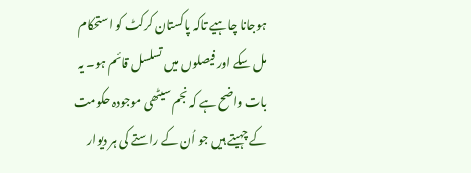ہوجانا چاہیے تاکہ پاکستان کرکٹ کو استحکام مل سکے اور فیصلوں میں تسلسل قائم ہو۔ یہ بات واضح ہے کہ نجم سیٹھی موجودہ حکومت کے چہیتے ہیں جو اُن کے راستے کی ہر دیوار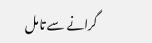گرانے سے تامل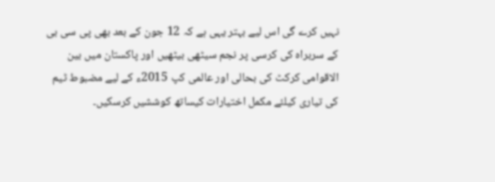نہیں کرے گی اس لیے بہتر یہی ہے کہ 12 جون کے بعد بھی پی سی بی کے سربراہ کی کرسی پر نجم سیٹھی بیٹھیں اور پاکستان میں بین الاقوامی کرکٹ کی بحالی اور عالمی کپ 2015ء کے لیے مضبوط ٹیم کی تیاری کیلئے مکمل اختیارات کیساتھ کوششیں کرسکیں۔